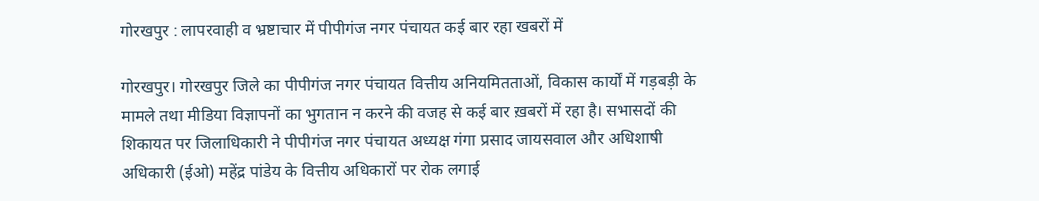गोरखपुर : लापरवाही व भ्रष्टाचार में पीपीगंज नगर पंचायत कई बार रहा खबरों में

गोरखपुर। गोरखपुर जिले का पीपीगंज नगर पंचायत वित्तीय अनियमितताओं, विकास कार्यों में गड़बड़ी के मामले तथा मीडिया विज्ञापनों का भुगतान न करने की वजह से कई बार ख़बरों में रहा है। सभासदों की शिकायत पर जिलाधिकारी ने पीपीगंज नगर पंचायत अध्यक्ष गंगा प्रसाद जायसवाल और अधिशाषी अधिकारी (ईओ) महेंद्र पांडेय के वित्तीय अधिकारों पर रोक लगाई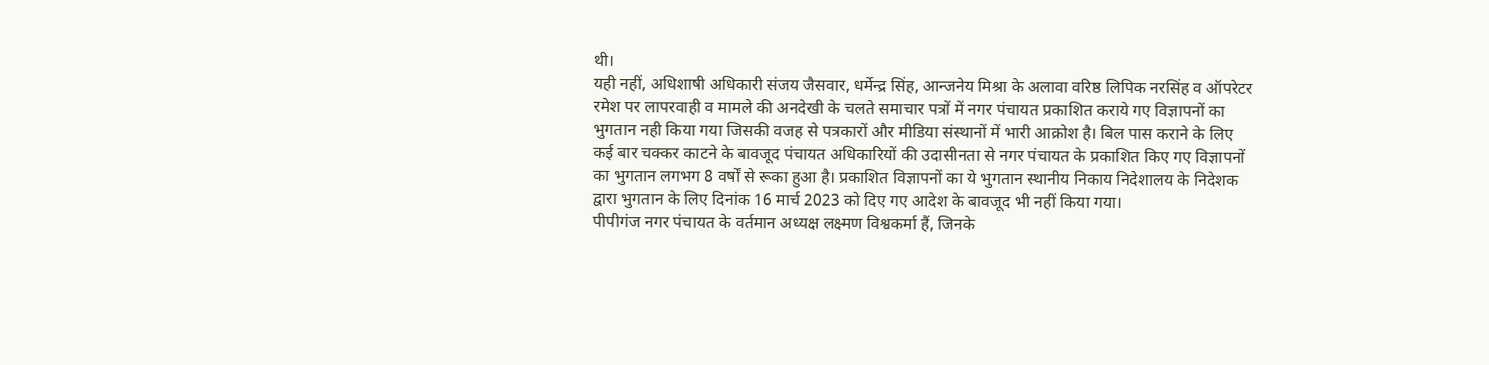थी।
यही नहीं, अधिशाषी अधिकारी संजय जैसवार, धर्मेन्द्र सिंह, आन्जनेय मिश्रा के अलावा वरिष्ठ लिपिक नरसिंह व ऑपरेटर रमेश पर लापरवाही व मामले की अनदेखी के चलते समाचार पत्रों में नगर पंचायत प्रकाशित कराये गए विज्ञापनों का भुगतान नही किया गया जिसकी वजह से पत्रकारों और मीडिया संस्थानों में भारी आक्रोश है। बिल पास कराने के लिए कई बार चक्कर काटने के बावजूद पंचायत अधिकारियों की उदासीनता से नगर पंचायत के प्रकाशित किए गए विज्ञापनों का भुगतान लगभग 8 वर्षों से रूका हुआ है। प्रकाशित विज्ञापनों का ये भुगतान स्थानीय निकाय निदेशालय के निदेशक द्वारा भुगतान के लिए दिनांक 16 मार्च 2023 को दिए गए आदेश के बावजूद भी नहीं किया गया।
पीपीगंज नगर पंचायत के वर्तमान अध्यक्ष लक्ष्मण विश्वकर्मा हैं, जिनके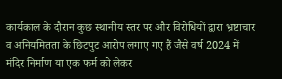कार्यकाल के दौरान कुछ स्थानीय स्तर पर और विरोधियों द्वारा भ्रष्टाचार व अनियमितता के छिटपुट आरोप लगाए गए हैं जैसे वर्ष 2024 में मंदिर निर्माण या एक फर्म को लेकर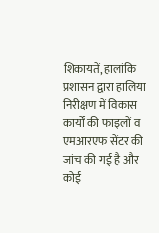शिकायतें, हालांकि प्रशासन द्वारा हालिया निरीक्षण में विकास कार्यों की फाइलों व एमआरएफ सेंटर की जांच की गई है और कोई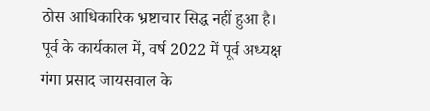ठोस आधिकारिक भ्रष्टाचार सिद्ध नहीं हुआ है। पूर्व के कार्यकाल में, वर्ष 2022 में पूर्व अध्यक्ष गंगा प्रसाद जायसवाल के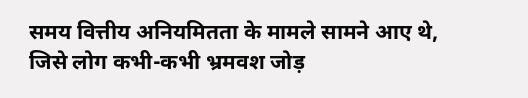समय वित्तीय अनियमितता के मामले सामने आए थे, जिसे लोग कभी-कभी भ्रमवश जोड़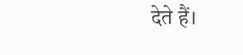देते हैं।